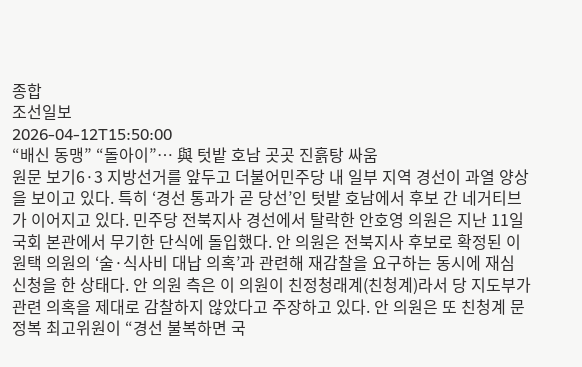종합
조선일보
2026-04-12T15:50:00
“배신 동맹” “돌아이”… 與 텃밭 호남 곳곳 진흙탕 싸움
원문 보기6·3 지방선거를 앞두고 더불어민주당 내 일부 지역 경선이 과열 양상을 보이고 있다. 특히 ‘경선 통과가 곧 당선’인 텃밭 호남에서 후보 간 네거티브가 이어지고 있다. 민주당 전북지사 경선에서 탈락한 안호영 의원은 지난 11일 국회 본관에서 무기한 단식에 돌입했다. 안 의원은 전북지사 후보로 확정된 이원택 의원의 ‘술·식사비 대납 의혹’과 관련해 재감찰을 요구하는 동시에 재심 신청을 한 상태다. 안 의원 측은 이 의원이 친정청래계(친청계)라서 당 지도부가 관련 의혹을 제대로 감찰하지 않았다고 주장하고 있다. 안 의원은 또 친청계 문정복 최고위원이 “경선 불복하면 국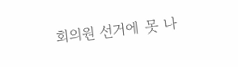회의원 선거에 못 나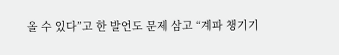올 수 있다”고 한 발언도 문제 삼고 “계파 챙기기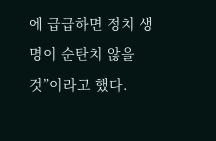에 급급하면 정치 생명이 순탄치 않을 것”이라고 했다.